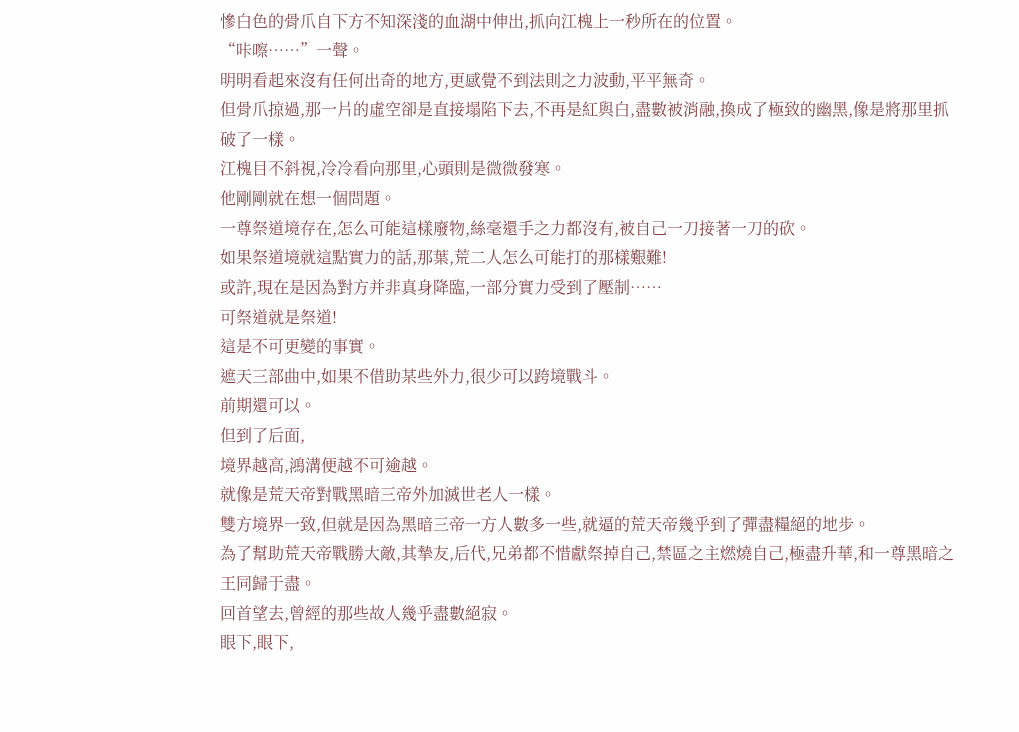慘白色的骨爪自下方不知深淺的血湖中伸出,抓向江槐上一秒所在的位置。
“咔嚓……”一聲。
明明看起來沒有任何出奇的地方,更感覺不到法則之力波動,平平無奇。
但骨爪掠過,那一片的虛空卻是直接塌陷下去,不再是紅與白,盡數被消融,換成了極致的幽黑,像是將那里抓破了一樣。
江槐目不斜視,冷冷看向那里,心頭則是微微發寒。
他剛剛就在想一個問題。
一尊祭道境存在,怎么可能這樣廢物,絲毫還手之力都沒有,被自己一刀接著一刀的砍。
如果祭道境就這點實力的話,那葉,荒二人怎么可能打的那樣艱難!
或許,現在是因為對方并非真身降臨,一部分實力受到了壓制……
可祭道就是祭道!
這是不可更變的事實。
遮天三部曲中,如果不借助某些外力,很少可以跨境戰斗。
前期還可以。
但到了后面,
境界越高,鴻溝便越不可逾越。
就像是荒天帝對戰黑暗三帝外加滅世老人一樣。
雙方境界一致,但就是因為黑暗三帝一方人數多一些,就逼的荒天帝幾乎到了彈盡糧絕的地步。
為了幫助荒天帝戰勝大敵,其摯友,后代,兄弟都不惜獻祭掉自己,禁區之主燃燒自己,極盡升華,和一尊黑暗之王同歸于盡。
回首望去,曾經的那些故人幾乎盡數絕寂。
眼下,眼下,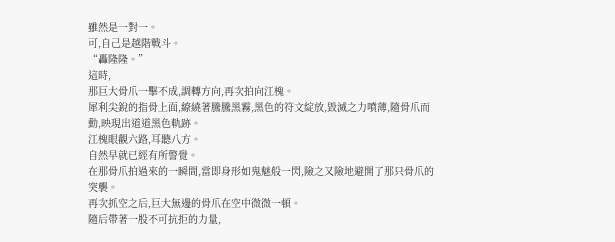雖然是一對一。
可,自己是越階戰斗。
“轟隆隆。”
這時,
那巨大骨爪一擊不成,調轉方向,再次拍向江槐。
犀利尖銳的指骨上面,繚繞著騰騰黑霧,黑色的符文綻放,毀滅之力噴薄,隨骨爪而動,映現出道道黑色軌跡。
江槐眼觀六路,耳聽八方。
自然早就已經有所警覺。
在那骨爪拍過來的一瞬間,當即身形如鬼魅般一閃,險之又險地避開了那只骨爪的突襲。
再次抓空之后,巨大無邊的骨爪在空中微微一頓。
隨后帶著一股不可抗拒的力量,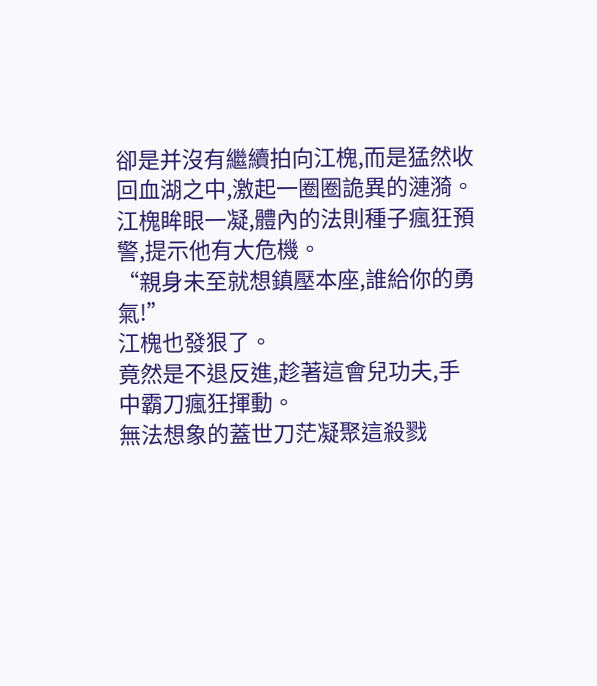卻是并沒有繼續拍向江槐,而是猛然收回血湖之中,激起一圈圈詭異的漣漪。
江槐眸眼一凝,體內的法則種子瘋狂預警,提示他有大危機。
“親身未至就想鎮壓本座,誰給你的勇氣!”
江槐也發狠了。
竟然是不退反進,趁著這會兒功夫,手中霸刀瘋狂揮動。
無法想象的蓋世刀茫凝聚這殺戮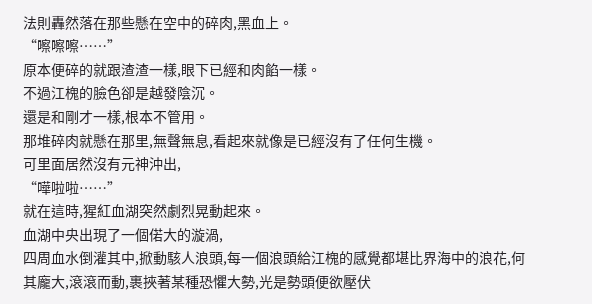法則轟然落在那些懸在空中的碎肉,黑血上。
“嚓嚓嚓……”
原本便碎的就跟渣渣一樣,眼下已經和肉餡一樣。
不過江槐的臉色卻是越發陰沉。
還是和剛才一樣,根本不管用。
那堆碎肉就懸在那里,無聲無息,看起來就像是已經沒有了任何生機。
可里面居然沒有元神沖出,
“嘩啦啦……”
就在這時,猩紅血湖突然劇烈晃動起來。
血湖中央出現了一個偌大的漩渦,
四周血水倒灌其中,掀動駭人浪頭,每一個浪頭給江槐的感覺都堪比界海中的浪花,何其龐大,滾滾而動,裹挾著某種恐懼大勢,光是勢頭便欲壓伏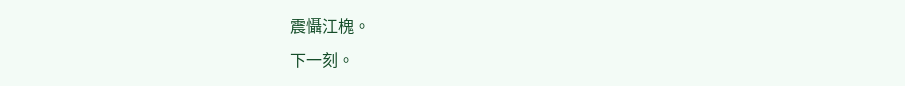震懾江槐。
下一刻。